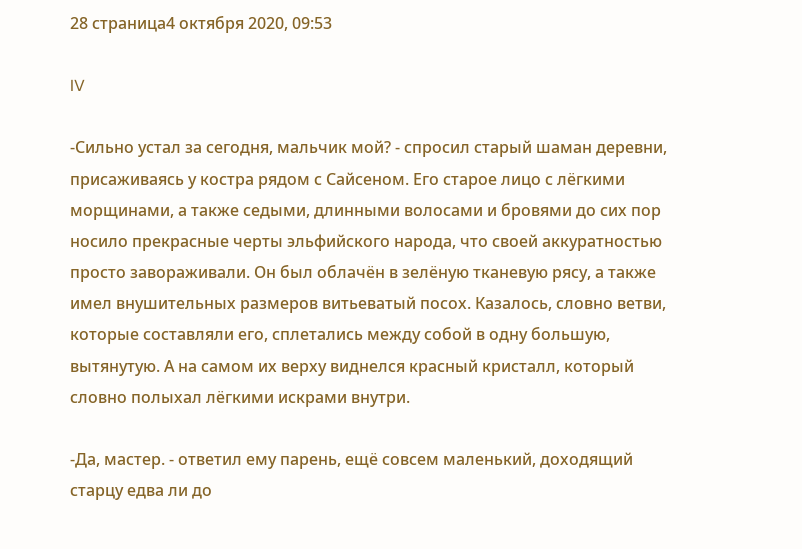28 страница4 октября 2020, 09:53

IV

-Сильно устал за сегодня, мальчик мой? - спросил старый шаман деревни, присаживаясь у костра рядом с Сайсеном. Его старое лицо с лёгкими морщинами, а также седыми, длинными волосами и бровями до сих пор носило прекрасные черты эльфийского народа, что своей аккуратностью просто завораживали. Он был облачён в зелёную тканевую рясу, а также имел внушительных размеров витьеватый посох. Казалось, словно ветви, которые составляли его, сплетались между собой в одну большую, вытянутую. А на самом их верху виднелся красный кристалл, который словно полыхал лёгкими искрами внутри.

-Да, мастер. - ответил ему парень, ещё совсем маленький, доходящий старцу едва ли до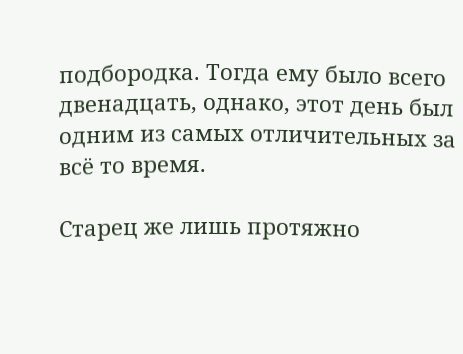подбородка. Тогда ему было всего двенадцать, однако, этот день был одним из самых отличительных за всё то время.

Старец же лишь протяжно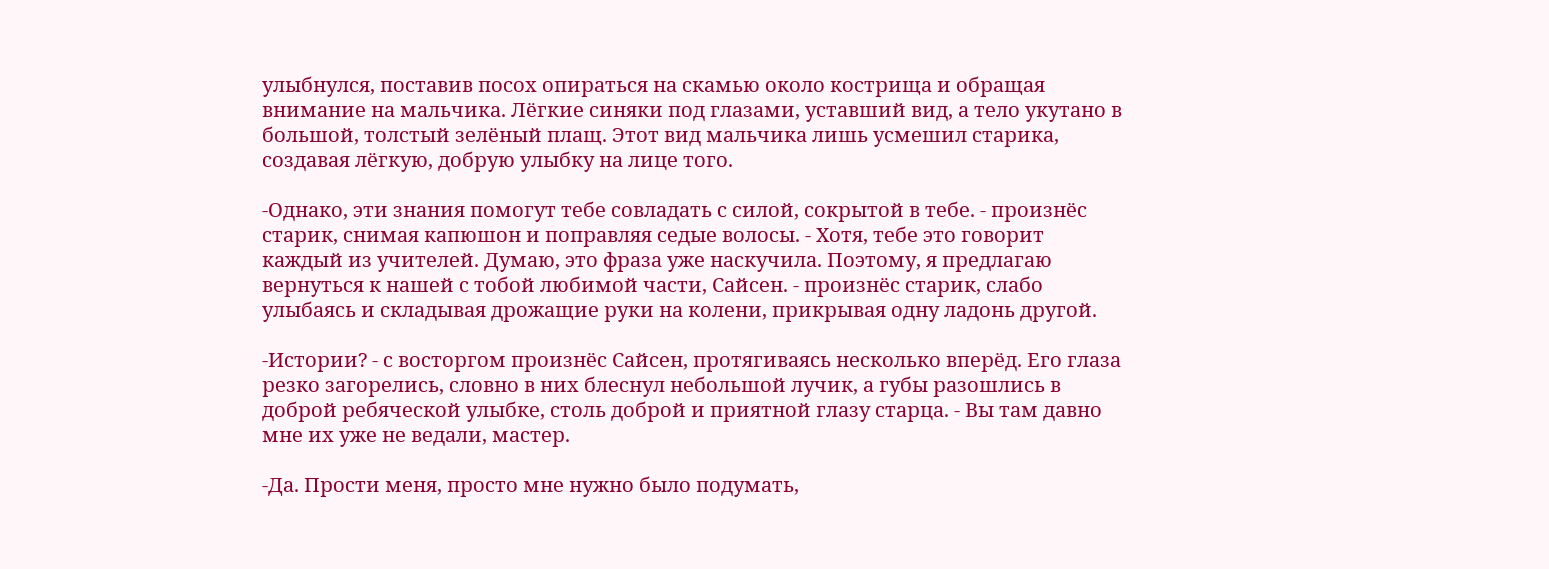улыбнулся, поставив посох опираться на скамью около кострища и обращая внимание на мальчика. Лёгкие синяки под глазами, уставший вид, а тело укутано в большой, толстый зелёный плащ. Этот вид мальчика лишь усмешил старика, создавая лёгкую, добрую улыбку на лице того.

-Однако, эти знания помогут тебе совладать с силой, сокрытой в тебе. - произнёс старик, снимая капюшон и поправляя седые волосы. - Хотя, тебе это говорит каждый из учителей. Думаю, это фраза уже наскучила. Поэтому, я предлагаю вернуться к нашей с тобой любимой части, Сайсен. - произнёс старик, слабо улыбаясь и складывая дрожащие руки на колени, прикрывая одну ладонь другой.

-Истории? - с восторгом произнёс Сайсен, протягиваясь несколько вперёд. Его глаза резко загорелись, словно в них блеснул небольшой лучик, а губы разошлись в доброй ребяческой улыбке, столь доброй и приятной глазу старца. - Вы там давно мне их уже не ведали, мастер.

-Да. Прости меня, просто мне нужно было подумать,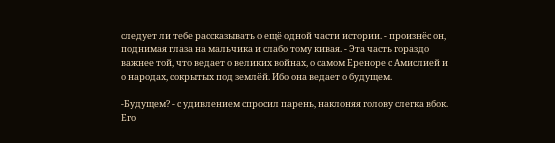следует ли тебе рассказывать о ещё одной части истории. - произнёс он, поднимая глаза на мальчика и слабо тому кивая. - Эта часть гораздо важнее той, что ведает о великих войнах, о самом Ереноре с Амислией и о народах, сокрытых под землёй. Ибо она ведает о будущем.

-Будущем? - с удивлением спросил парень, наклоняя голову слегка вбок. Его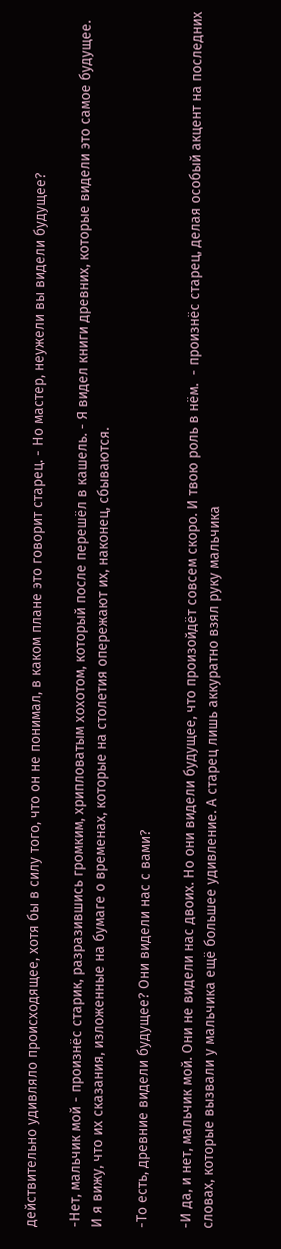действительно удивляло происходящее, хотя бы в силу того, что он не понимал, в каком плане это говорит старец. - Но мастер, неужели вы видели будущее?

-Нет, мальчик мой - произнёс старик, разразившись громким, хрипловатым хохотом, который после перешёл в кашель. - Я видел книги древних, которые видели это самое будущее. И я вижу, что их сказания, изложенные на бумаге о временах, которые на столетия опережают их, наконец, сбываются.

-То есть, древние видели будущее? Они видели нас с вами?

-И да, и нет, мальчик мой. Они не видели нас двоих. Но они видели будущее, что произойдёт совсем скоро. И твою роль в нём.  - произнёс старец, делая особый акцент на последних словах, которые вызвали у мальчика ещё большее удивление. А старец лишь аккуратно взял руку мальчика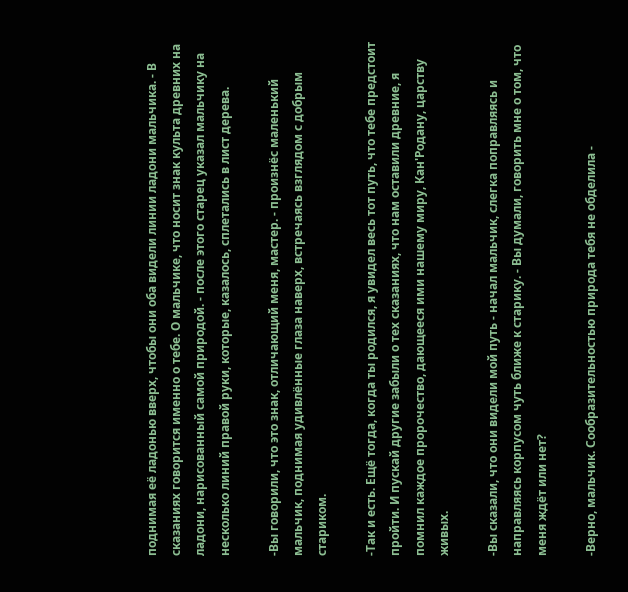поднимая её ладонью вверх, чтобы они оба видели линии ладони мальчика. - В сказаниях говорится именно о тебе. О мальчике, что носит знак культа древних на ладони, нарисованный самой природой. - после этого старец указал мальчику на несколько линий правой руки, которые, казалось, сплетались в лист дерева.

-Вы говорили, что это знак, отличающий меня, мастер. - произнёс маленький мальчик, поднимая удивлённые глаза наверх, встречаясь взглядом с добрым стариком.

-Так и есть. Ещё тогда, когда ты родился, я увидел весь тот путь, что тебе предстоит пройти. И пускай другие забыли о тех сказаниях, что нам оставили древние, я помнил каждое пророчество, дающееся ими нашему миру, Кан'Родану, царству живых.

-Вы сказали, что они видели мой путь - начал мальчик, слегка поправляясь и направляясь корпусом чуть ближе к старику. - Вы думали, говорить мне о том, что меня ждёт или нет?

-Верно, мальчик. Сообразительностью природа тебя не обделила -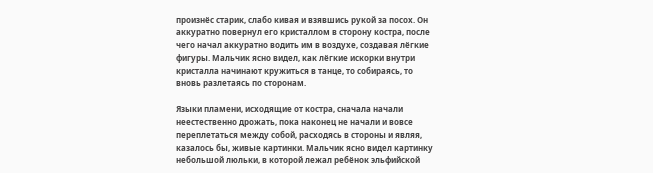произнёс старик, слабо кивая и взявшись рукой за посох. Он аккуратно повернул его кристаллом в сторону костра, после чего начал аккуратно водить им в воздухе, создавая лёгкие фигуры. Мальчик ясно видел, как лёгкие искорки внутри кристалла начинают кружиться в танце, то собираясь, то вновь разлетаясь по сторонам.

Языки пламени, исходящие от костра, сначала начали неестественно дрожать, пока наконец не начали и вовсе переплетаться между собой, расходясь в стороны и являя, казалось бы, живые картинки. Мальчик ясно видел картинку небольшой люльки, в которой лежал ребёнок эльфийской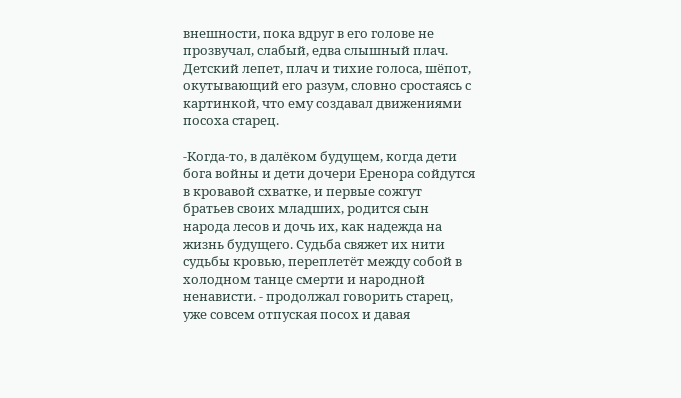внешности, пока вдруг в его голове не прозвучал, слабый, едва слышный плач. Детский лепет, плач и тихие голоса, шёпот, окутывающий его разум, словно сростаясь с картинкой, что ему создавал движениями посоха старец.

-Когда-то, в далёком будущем, когда дети бога войны и дети дочери Еренора сойдутся в кровавой схватке, и первые сожгут братьев своих младших, родится сын народа лесов и дочь их, как надежда на жизнь будущего. Судьба свяжет их нити судьбы кровью, переплетёт между собой в холодном танце смерти и народной ненависти. - продолжал говорить старец, уже совсем отпуская посох и давая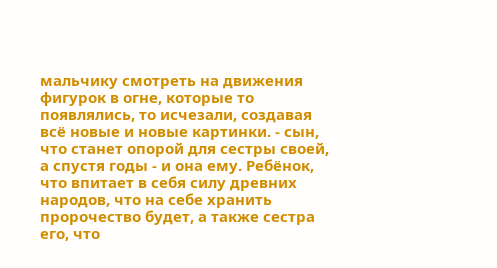мальчику смотреть на движения фигурок в огне, которые то появлялись, то исчезали, создавая всё новые и новые картинки. - сын, что станет опорой для сестры своей, а спустя годы - и она ему. Ребёнок, что впитает в себя силу древних народов, что на себе хранить пророчество будет, а также сестра его, что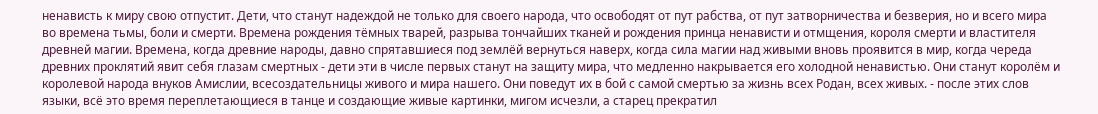ненависть к миру свою отпустит. Дети, что станут надеждой не только для своего народа, что освободят от пут рабства, от пут затворничества и безверия, но и всего мира во времена тьмы, боли и смерти. Времена рождения тёмных тварей, разрыва тончайших тканей и рождения принца ненависти и отмщения, короля смерти и властителя древней магии. Времена, когда древние народы, давно спрятавшиеся под землёй вернуться наверх, когда сила магии над живыми вновь проявится в мир, когда череда древних проклятий явит себя глазам смертных - дети эти в числе первых станут на защиту мира, что медленно накрывается его холодной ненавистью. Они станут королём и королевой народа внуков Амислии, всесоздательницы живого и мира нашего. Они поведут их в бой с самой смертью за жизнь всех Родан, всех живых. - после этих слов языки, всё это время переплетающиеся в танце и создающие живые картинки, мигом исчезли, а старец прекратил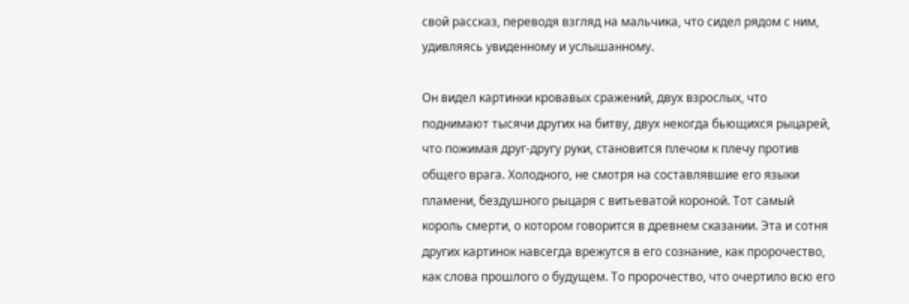свой рассказ, переводя взгляд на мальчика, что сидел рядом с ним, удивляясь увиденному и услышанному.

Он видел картинки кровавых сражений, двух взрослых, что поднимают тысячи других на битву, двух некогда бьющихся рыцарей, что пожимая друг-другу руки, становится плечом к плечу против общего врага. Холодного, не смотря на составлявшие его языки пламени, бездушного рыцаря с витьеватой короной. Тот самый король смерти, о котором говорится в древнем сказании. Эта и сотня других картинок навсегда врежутся в его сознание, как пророчество, как слова прошлого о будущем. То пророчество, что очертило всю его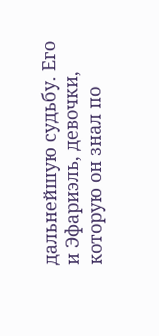дальнейшую судьбу. Его и Эфариэль, девочки, которую он знал по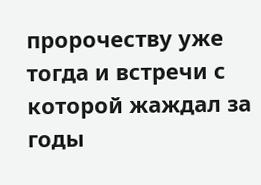пророчеству уже тогда и встречи с которой жаждал за годы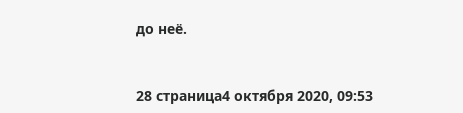до неё.


28 страница4 октября 2020, 09:53